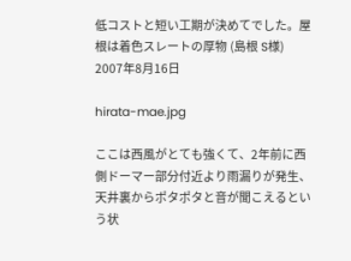低コストと短い工期が決めてでした。屋根は着色スレートの厚物 (島根 S様) 2007年8月16日

hirata-mae.jpg

ここは西風がとても強くて、2年前に西側ドーマー部分付近より雨漏りが発生、天井裏からポタポタと音が聞こえるという状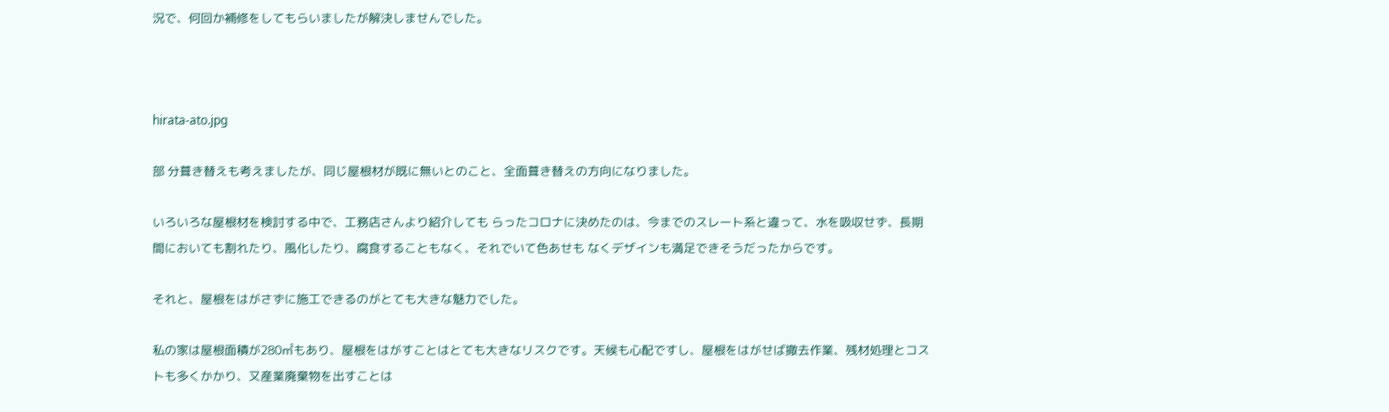況で、何回か補修をしてもらいましたが解決しませんでした。



hirata-ato.jpg

部 分葺き替えも考えましたが、同じ屋根材が既に無いとのこと、全面葺き替えの方向になりました。

いろいろな屋根材を検討する中で、工務店さんより紹介しても らったコロナに決めたのは、今までのスレート系と違って、水を吸収せず、長期間においても割れたり、風化したり、腐食することもなく、それでいて色あせも なくデザインも満足できそうだったからです。

それと、屋根をはがさずに施工できるのがとても大きな魅力でした。

私の家は屋根面積が280㎡もあり、屋根をはがすことはとても大きなリスクです。天候も心配ですし、屋根をはがせば撤去作業、残材処理とコストも多くかかり、又産業廃棄物を出すことは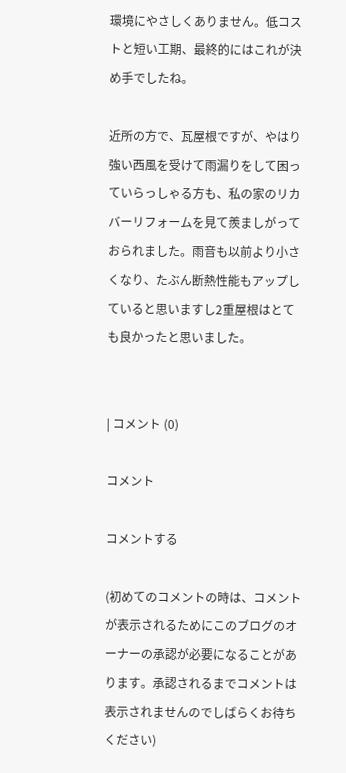環境にやさしくありません。低コストと短い工期、最終的にはこれが決め手でしたね。

近所の方で、瓦屋根ですが、やはり強い西風を受けて雨漏りをして困っていらっしゃる方も、私の家のリカバーリフォームを見て羨ましがっておられました。雨音も以前より小さくなり、たぶん断熱性能もアップしていると思いますし2重屋根はとても良かったと思いました。


| コメント (0)

コメント

コメントする

(初めてのコメントの時は、コメントが表示されるためにこのブログのオーナーの承認が必要になることがあります。承認されるまでコメントは表示されませんのでしばらくお待ちください)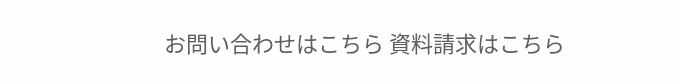お問い合わせはこちら 資料請求はこちら